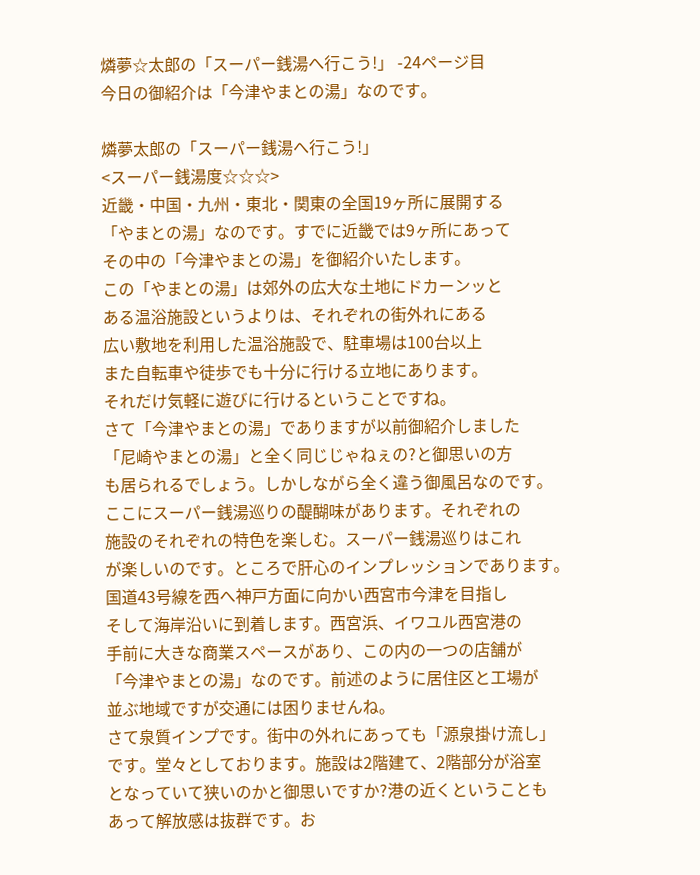燐夢☆太郎の「スーパー銭湯へ行こう!」 -24ページ目
今日の御紹介は「今津やまとの湯」なのです。

燐夢太郎の「スーパー銭湯へ行こう!」
<スーパー銭湯度☆☆☆>
近畿・中国・九州・東北・関東の全国19ヶ所に展開する
「やまとの湯」なのです。すでに近畿では9ヶ所にあって
その中の「今津やまとの湯」を御紹介いたします。
この「やまとの湯」は郊外の広大な土地にドカーンッと
ある温浴施設というよりは、それぞれの街外れにある
広い敷地を利用した温浴施設で、駐車場は100台以上
また自転車や徒歩でも十分に行ける立地にあります。
それだけ気軽に遊びに行けるということですね。
さて「今津やまとの湯」でありますが以前御紹介しました
「尼崎やまとの湯」と全く同じじゃねぇの?と御思いの方
も居られるでしょう。しかしながら全く違う御風呂なのです。
ここにスーパー銭湯巡りの醍醐味があります。それぞれの
施設のそれぞれの特色を楽しむ。スーパー銭湯巡りはこれ
が楽しいのです。ところで肝心のインプレッションであります。
国道43号線を西へ神戸方面に向かい西宮市今津を目指し
そして海岸沿いに到着します。西宮浜、イワユル西宮港の
手前に大きな商業スペースがあり、この内の一つの店舗が
「今津やまとの湯」なのです。前述のように居住区と工場が
並ぶ地域ですが交通には困りませんね。
さて泉質インプです。街中の外れにあっても「源泉掛け流し」
です。堂々としております。施設は2階建て、2階部分が浴室
となっていて狭いのかと御思いですか?港の近くということも
あって解放感は抜群です。お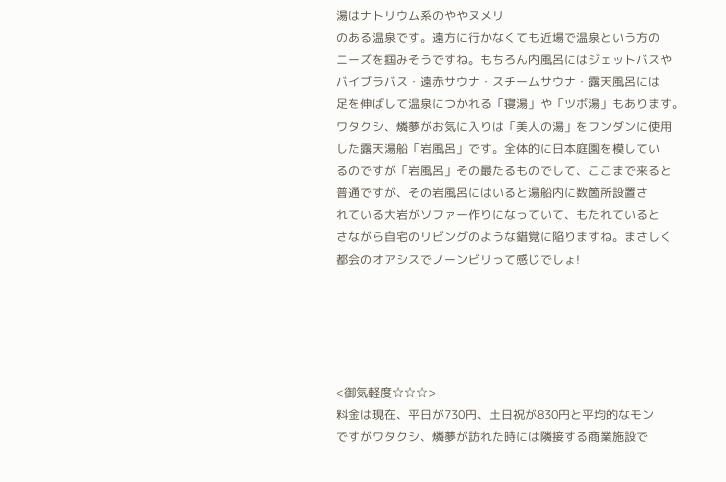湯はナトリウム系のややヌメリ
のある温泉です。遠方に行かなくても近場で温泉という方の
ニーズを掴みそうですね。もちろん内風呂にはジェットバスや
バイブラバス・遠赤サウナ・スチームサウナ・露天風呂には
足を伸ばして温泉につかれる「寝湯」や「ツボ湯」もあります。
ワタクシ、燐夢がお気に入りは「美人の湯」をフンダンに使用
した露天湯船「岩風呂」です。全体的に日本庭園を模してい
るのですが「岩風呂」その最たるものでして、ここまで来ると
普通ですが、その岩風呂にはいると湯船内に数箇所設置さ
れている大岩がソファー作りになっていて、もたれていると
さながら自宅のリビングのような錯覚に陥りますね。まさしく
都会のオアシスでノーンビリって感じでしょ!





<御気軽度☆☆☆>
料金は現在、平日が730円、土日祝が830円と平均的なモン
ですがワタクシ、燐夢が訪れた時には隣接する商業施設で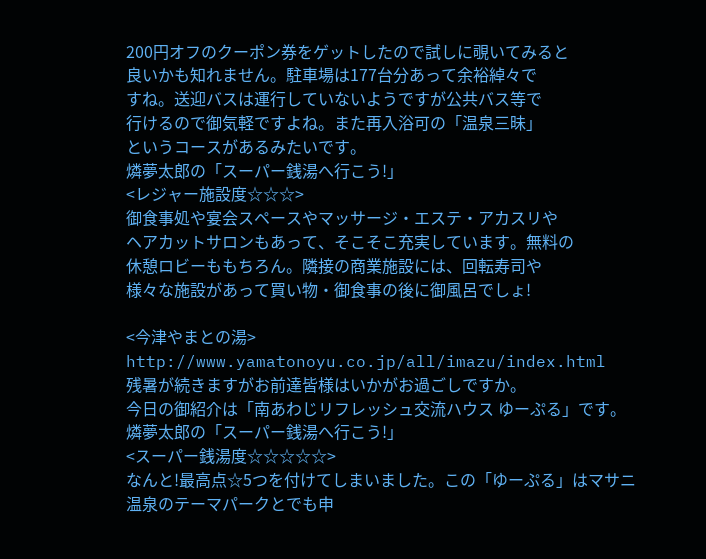200円オフのクーポン券をゲットしたので試しに覗いてみると
良いかも知れません。駐車場は177台分あって余裕綽々で
すね。送迎バスは運行していないようですが公共バス等で
行けるので御気軽ですよね。また再入浴可の「温泉三昧」
というコースがあるみたいです。
燐夢太郎の「スーパー銭湯へ行こう!」
<レジャー施設度☆☆☆>
御食事処や宴会スペースやマッサージ・エステ・アカスリや
ヘアカットサロンもあって、そこそこ充実しています。無料の
休憩ロビーももちろん。隣接の商業施設には、回転寿司や
様々な施設があって買い物・御食事の後に御風呂でしょ!

<今津やまとの湯>
http://www.yamatonoyu.co.jp/all/imazu/index.html
残暑が続きますがお前達皆様はいかがお過ごしですか。
今日の御紹介は「南あわじリフレッシュ交流ハウス ゆーぷる」です。
燐夢太郎の「スーパー銭湯へ行こう!」
<スーパー銭湯度☆☆☆☆☆>
なんと!最高点☆5つを付けてしまいました。この「ゆーぷる」はマサニ
温泉のテーマパークとでも申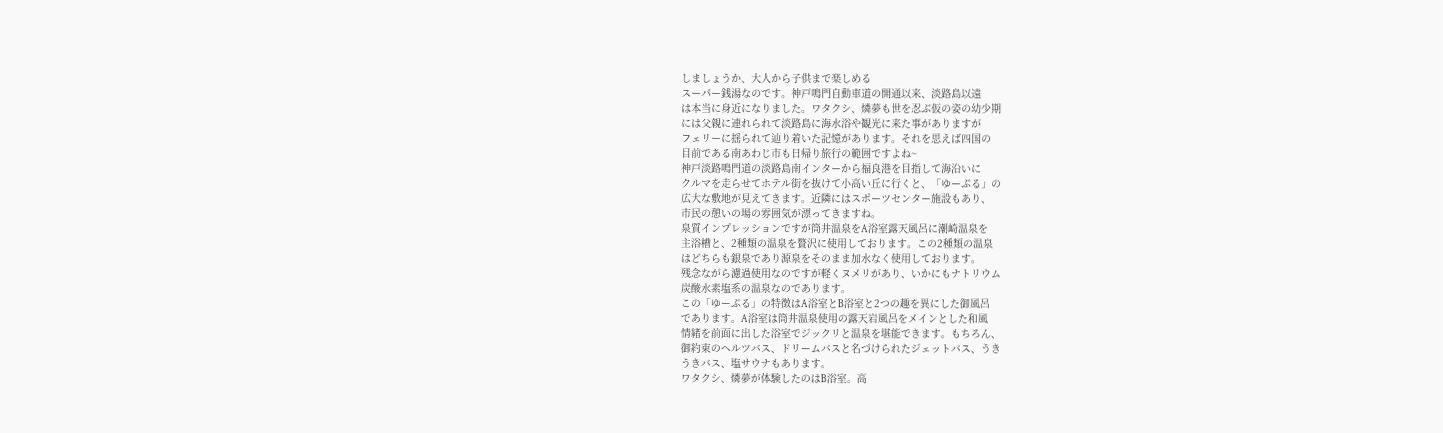しましょうか、大人から子供まで楽しめる
スーパー銭湯なのです。神戸鳴門自動車道の開通以来、淡路島以遠
は本当に身近になりました。ワタクシ、燐夢も世を忍ぶ仮の姿の幼少期
には父親に連れられて淡路島に海水浴や観光に来た事がありますが
フェリーに揺られて辿り着いた記憶があります。それを思えば四国の
目前である南あわじ市も日帰り旅行の範囲ですよね~
神戸淡路鳴門道の淡路島南インターから福良港を目指して海沿いに
クルマを走らせてホテル街を抜けて小高い丘に行くと、「ゆーぷる」の
広大な敷地が見えてきます。近隣にはスポーツセンター施設もあり、
市民の憩いの場の雰囲気が漂ってきますね。
泉質インプレッションですが筒井温泉をA浴室露天風呂に潮崎温泉を
主浴槽と、2種類の温泉を贅沢に使用しております。この2種類の温泉
はどちらも銀泉であり源泉をそのまま加水なく使用しております。
残念ながら濾過使用なのですが軽くヌメリがあり、いかにもナトリウム
炭酸水素塩系の温泉なのであります。
この「ゆーぷる」の特徴はA浴室とB浴室と2つの趣を異にした御風呂
であります。A浴室は筒井温泉使用の露天岩風呂をメインとした和風
情緒を前面に出した浴室でジックリと温泉を堪能できます。もちろん、
御約束のヘルツバス、ドリームバスと名づけられたジェットバス、うき
うきバス、塩サウナもあります。
ワタクシ、燐夢が体験したのはB浴室。高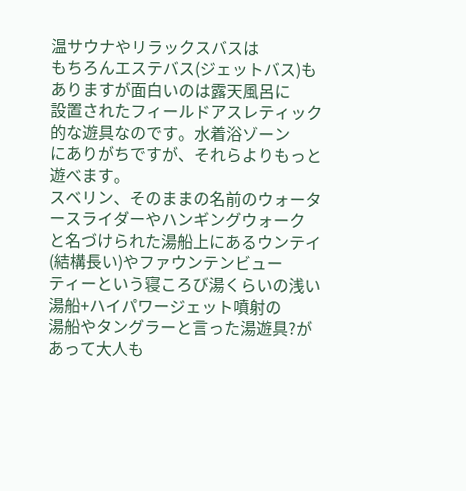温サウナやリラックスバスは
もちろんエステバス(ジェットバス)もありますが面白いのは露天風呂に
設置されたフィールドアスレティック的な遊具なのです。水着浴ゾーン
にありがちですが、それらよりもっと遊べます。
スベリン、そのままの名前のウォータースライダーやハンギングウォーク
と名づけられた湯船上にあるウンテイ(結構長い)やファウンテンビュー
ティーという寝ころび湯くらいの浅い湯船+ハイパワージェット噴射の
湯船やタングラーと言った湯遊具?があって大人も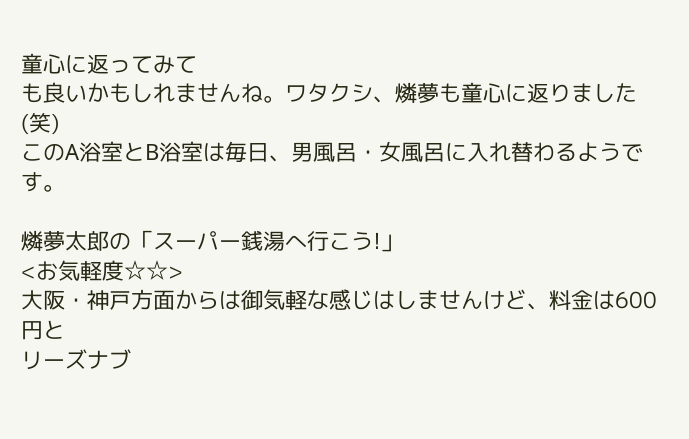童心に返ってみて
も良いかもしれませんね。ワタクシ、燐夢も童心に返りました(笑)
このA浴室とB浴室は毎日、男風呂・女風呂に入れ替わるようです。

燐夢太郎の「スーパー銭湯へ行こう!」
<お気軽度☆☆>
大阪・神戸方面からは御気軽な感じはしませんけど、料金は600円と
リーズナブ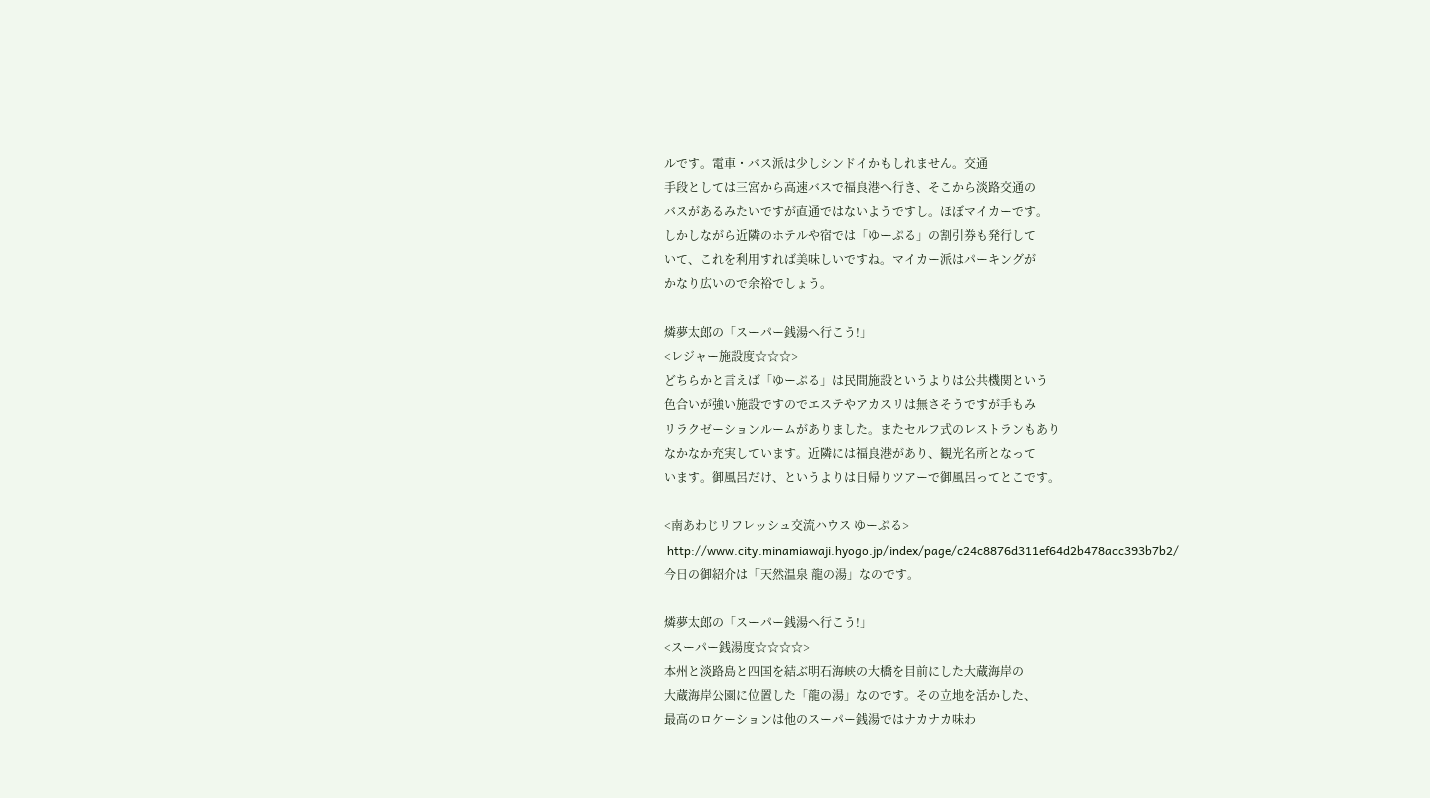ルです。電車・バス派は少しシンドイかもしれません。交通
手段としては三宮から高速バスで福良港へ行き、そこから淡路交通の
バスがあるみたいですが直通ではないようですし。ほぼマイカーです。
しかしながら近隣のホテルや宿では「ゆーぷる」の割引券も発行して
いて、これを利用すれば美味しいですね。マイカー派はパーキングが
かなり広いので余裕でしょう。

燐夢太郎の「スーパー銭湯へ行こう!」
<レジャー施設度☆☆☆>
どちらかと言えば「ゆーぷる」は民間施設というよりは公共機関という
色合いが強い施設ですのでエステやアカスリは無さそうですが手もみ
リラクゼーションルームがありました。またセルフ式のレストランもあり
なかなか充実しています。近隣には福良港があり、観光名所となって
います。御風呂だけ、というよりは日帰りツアーで御風呂ってとこです。

<南あわじリフレッシュ交流ハウス ゆーぷる>
 http://www.city.minamiawaji.hyogo.jp/index/page/c24c8876d311ef64d2b478acc393b7b2/
今日の御紹介は「天然温泉 龍の湯」なのです。

燐夢太郎の「スーパー銭湯へ行こう!」
<スーパー銭湯度☆☆☆☆>
本州と淡路島と四国を結ぶ明石海峡の大橋を目前にした大蔵海岸の
大蔵海岸公園に位置した「龍の湯」なのです。その立地を活かした、
最高のロケーションは他のスーパー銭湯ではナカナカ味わ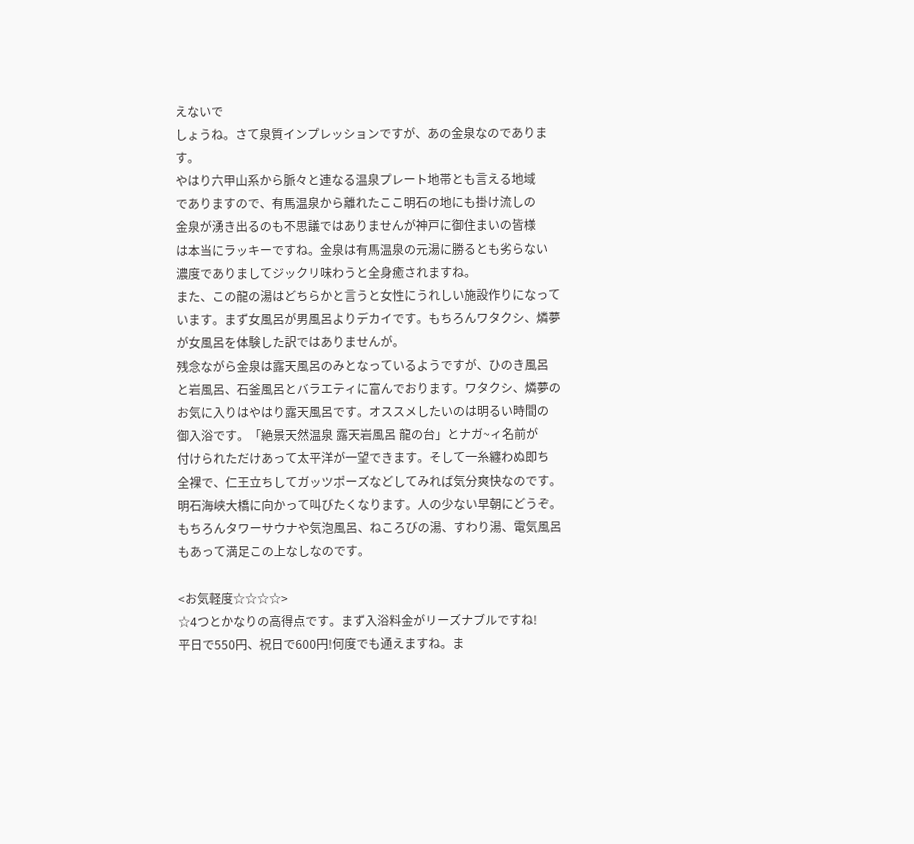えないで
しょうね。さて泉質インプレッションですが、あの金泉なのであります。
やはり六甲山系から脈々と連なる温泉プレート地帯とも言える地域
でありますので、有馬温泉から離れたここ明石の地にも掛け流しの
金泉が湧き出るのも不思議ではありませんが神戸に御住まいの皆様
は本当にラッキーですね。金泉は有馬温泉の元湯に勝るとも劣らない
濃度でありましてジックリ味わうと全身癒されますね。
また、この龍の湯はどちらかと言うと女性にうれしい施設作りになって
います。まず女風呂が男風呂よりデカイです。もちろんワタクシ、燐夢
が女風呂を体験した訳ではありませんが。
残念ながら金泉は露天風呂のみとなっているようですが、ひのき風呂
と岩風呂、石釜風呂とバラエティに富んでおります。ワタクシ、燐夢の
お気に入りはやはり露天風呂です。オススメしたいのは明るい時間の
御入浴です。「絶景天然温泉 露天岩風呂 龍の台」とナガ~ィ名前が
付けられただけあって太平洋が一望できます。そして一糸纏わぬ即ち
全裸で、仁王立ちしてガッツポーズなどしてみれば気分爽快なのです。
明石海峡大橋に向かって叫びたくなります。人の少ない早朝にどうぞ。
もちろんタワーサウナや気泡風呂、ねころびの湯、すわり湯、電気風呂
もあって満足この上なしなのです。

<お気軽度☆☆☆☆>
☆4つとかなりの高得点です。まず入浴料金がリーズナブルですね!
平日で550円、祝日で600円!何度でも通えますね。ま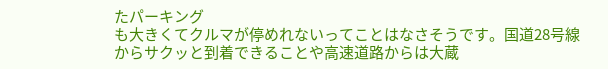たパーキング
も大きくてクルマが停めれないってことはなさそうです。国道28号線
からサクッと到着できることや高速道路からは大蔵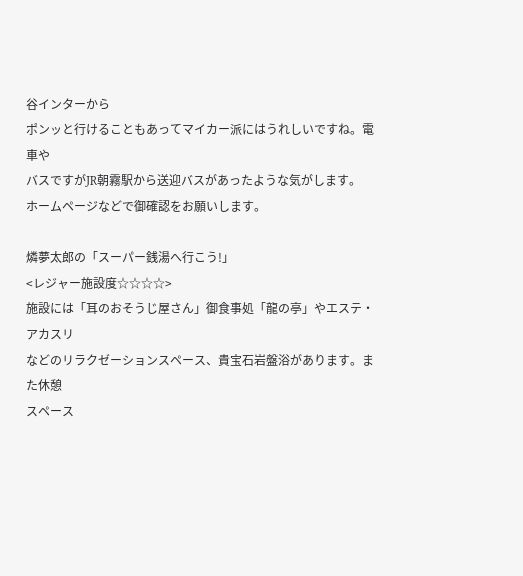谷インターから
ポンッと行けることもあってマイカー派にはうれしいですね。電車や
バスですがJR朝霧駅から送迎バスがあったような気がします。
ホームページなどで御確認をお願いします。

燐夢太郎の「スーパー銭湯へ行こう!」
<レジャー施設度☆☆☆☆>
施設には「耳のおそうじ屋さん」御食事処「龍の亭」やエステ・アカスリ
などのリラクゼーションスペース、貴宝石岩盤浴があります。また休憩
スペース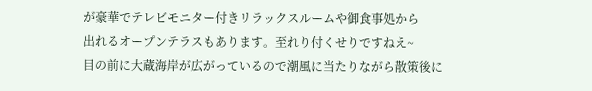が豪華でテレビモニター付きリラックスルームや御食事処から
出れるオープンテラスもあります。至れり付くせりですねえ~
目の前に大蔵海岸が広がっているので潮風に当たりながら散策後に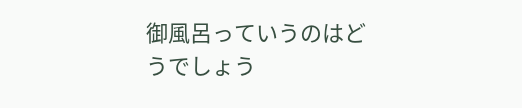御風呂っていうのはどうでしょう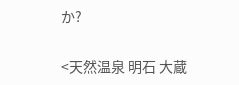か?

<天然温泉 明石 大蔵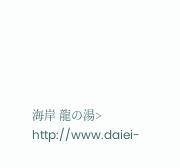海岸 龍の湯>
http://www.daiei-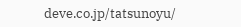deve.co.jp/tatsunoyu/